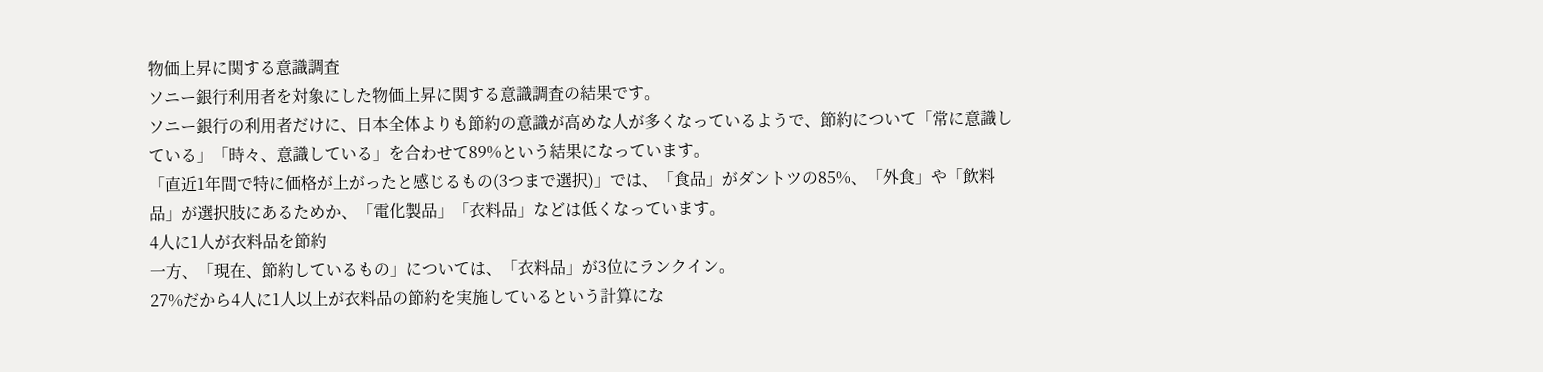物価上昇に関する意識調査
ソニー銀行利用者を対象にした物価上昇に関する意識調査の結果です。
ソニー銀行の利用者だけに、日本全体よりも節約の意識が高めな人が多くなっているようで、節約について「常に意識している」「時々、意識している」を合わせて89%という結果になっています。
「直近1年間で特に価格が上がったと感じるもの(3つまで選択)」では、「食品」がダントツの85%、「外食」や「飲料品」が選択肢にあるためか、「電化製品」「衣料品」などは低くなっています。
4人に1人が衣料品を節約
一方、「現在、節約しているもの」については、「衣料品」が3位にランクイン。
27%だから4人に1人以上が衣料品の節約を実施しているという計算にな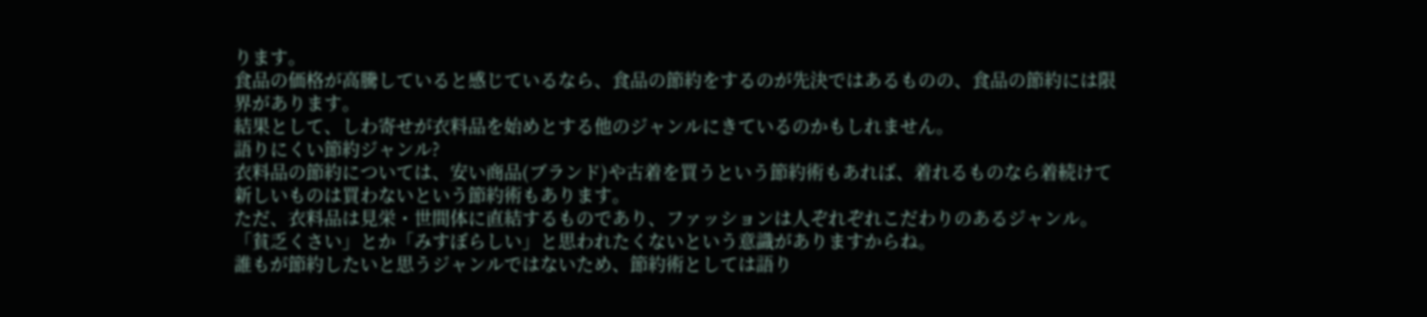ります。
食品の価格が高騰していると感じているなら、食品の節約をするのが先決ではあるものの、食品の節約には限界があります。
結果として、しわ寄せが衣料品を始めとする他のジャンルにきているのかもしれません。
語りにくい節約ジャンル?
衣料品の節約については、安い商品(ブランド)や古着を買うという節約術もあれば、着れるものなら着続けて新しいものは買わないという節約術もあります。
ただ、衣料品は見栄・世間体に直結するものであり、ファッションは人ぞれぞれこだわりのあるジャンル。
「貧乏くさい」とか「みすぼらしい」と思われたくないという意識がありますからね。
誰もが節約したいと思うジャンルではないため、節約術としては語り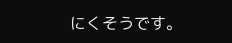にくそうです。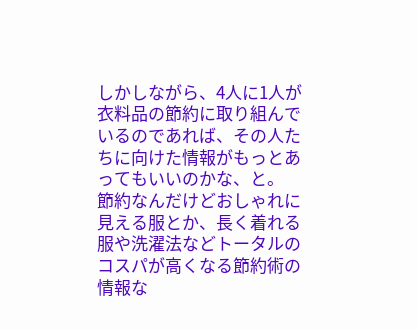しかしながら、4人に1人が衣料品の節約に取り組んでいるのであれば、その人たちに向けた情報がもっとあってもいいのかな、と。
節約なんだけどおしゃれに見える服とか、長く着れる服や洗濯法などトータルのコスパが高くなる節約術の情報な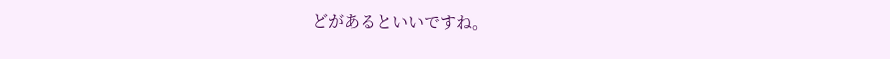どがあるといいですね。